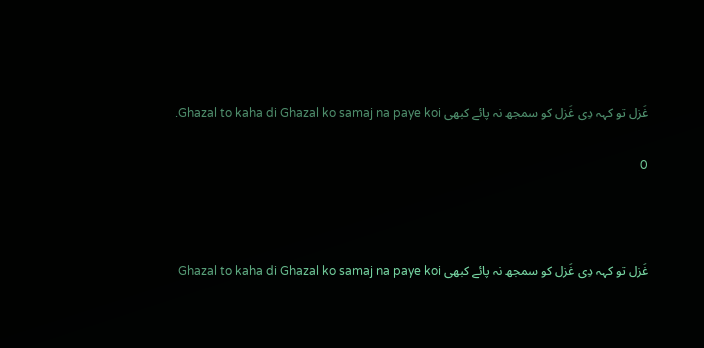غَزل تو کہہ دِی غَزل کو سمجھ نہ پائے کبھی Ghazal to kaha di Ghazal ko samaj na paye koi.

0



غَزل تو کہہ دِی غَزل کو سمجھ نہ پائے کبھی Ghazal to kaha di Ghazal ko samaj na paye koi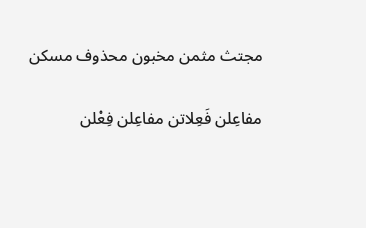مجتث مثمن مخبون محذوف مسکن

مفاعِلن فَعِلاتن مفاعِلن فِعْلن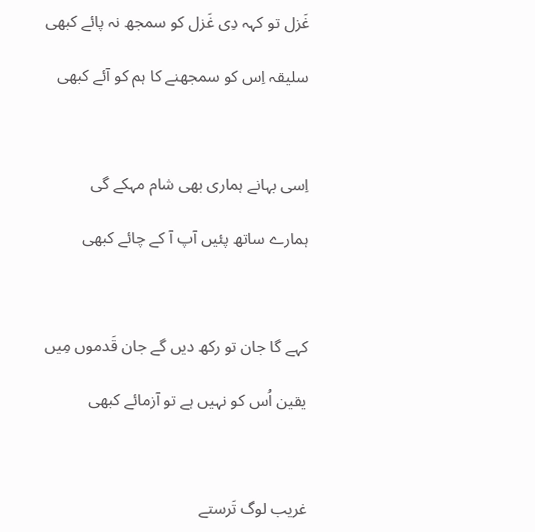غَزل تو کہہ دِی غَزل کو سمجھ نہ پائے کبھی

سلیقہ اِس کو سمجھنے کا ہم کو آئے کبھی



اِسی بہانے ہماری بھی شام مہکے گی

ہمارے ساتھ پئیں آپ آ کے چائے کبھی



کہے گا جان تو رکھ دیں گے جان قَدموں مِیں

یقین اُس کو نہیں ہے تو آزمائے کبھی



غریب لوگ تَرستے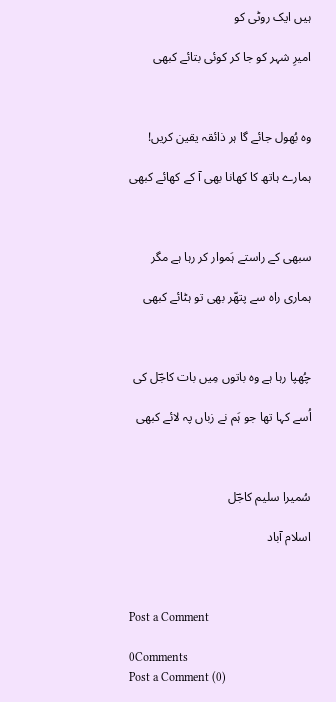ہیں ایک روٹی کو

امیرِ شہر کو جا کر کوئی بتائے کبھی



وہ بُھول جائے گا ہر ذائقہ یقین کریں!

ہمارے ہاتھ کا کھانا بھی آ کے کھائے کبھی



سبھی کے راستے ہَموار کر رہا ہے مگر

ہماری راہ سے پتھّر بھی تو ہٹائے کبھی



چُھپا رہا ہے وہ باتوں مِیں بات کاجؔل کی

اُسے کہا تھا جو ہَم نے زباں پہ لائے کبھی



سُمیرا سلیم کاجؔل

اسلام آباد



Post a Comment

0Comments
Post a Comment (0)